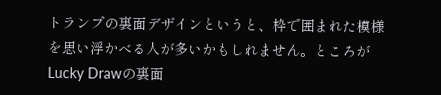トランプの裏面デザインというと、枠で囲まれた模様を思い浮かべる人が多いかもしれません。ところがLucky Drawの裏面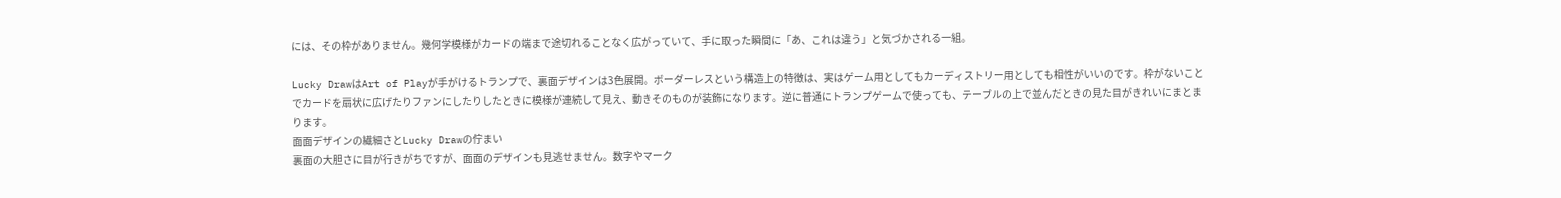には、その枠がありません。幾何学模様がカードの端まで途切れることなく広がっていて、手に取った瞬間に「あ、これは違う」と気づかされる一組。

Lucky DrawはArt of Playが手がけるトランプで、裏面デザインは3色展開。ボーダーレスという構造上の特徴は、実はゲーム用としてもカーディストリー用としても相性がいいのです。枠がないことでカードを扇状に広げたりファンにしたりしたときに模様が連続して見え、動きそのものが装飾になります。逆に普通にトランプゲームで使っても、テーブルの上で並んだときの見た目がきれいにまとまります。
面面デザインの繊細さとLucky Drawの佇まい
裏面の大胆さに目が行きがちですが、面面のデザインも見逃せません。数字やマーク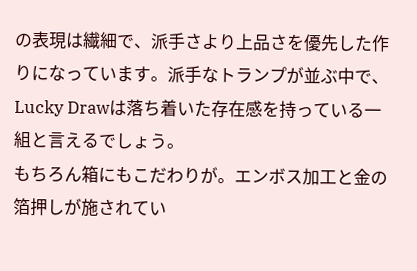の表現は繊細で、派手さより上品さを優先した作りになっています。派手なトランプが並ぶ中で、Lucky Drawは落ち着いた存在感を持っている一組と言えるでしょう。
もちろん箱にもこだわりが。エンボス加工と金の箔押しが施されてい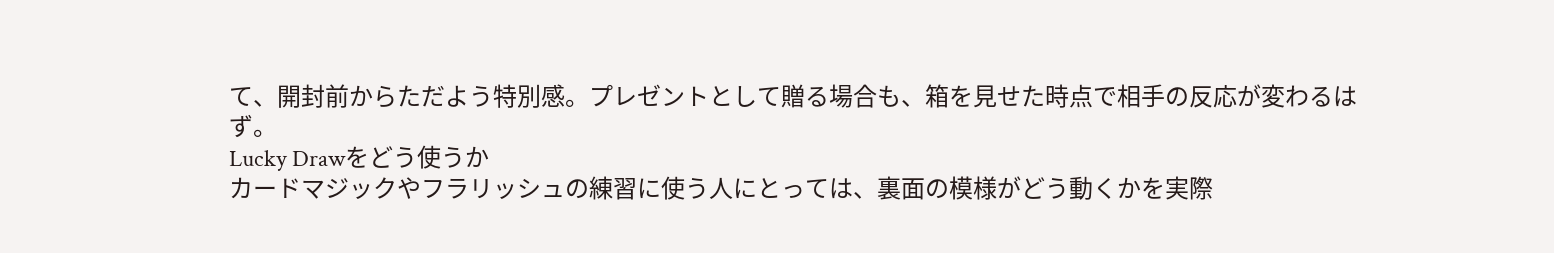て、開封前からただよう特別感。プレゼントとして贈る場合も、箱を見せた時点で相手の反応が変わるはず。
Lucky Drawをどう使うか
カードマジックやフラリッシュの練習に使う人にとっては、裏面の模様がどう動くかを実際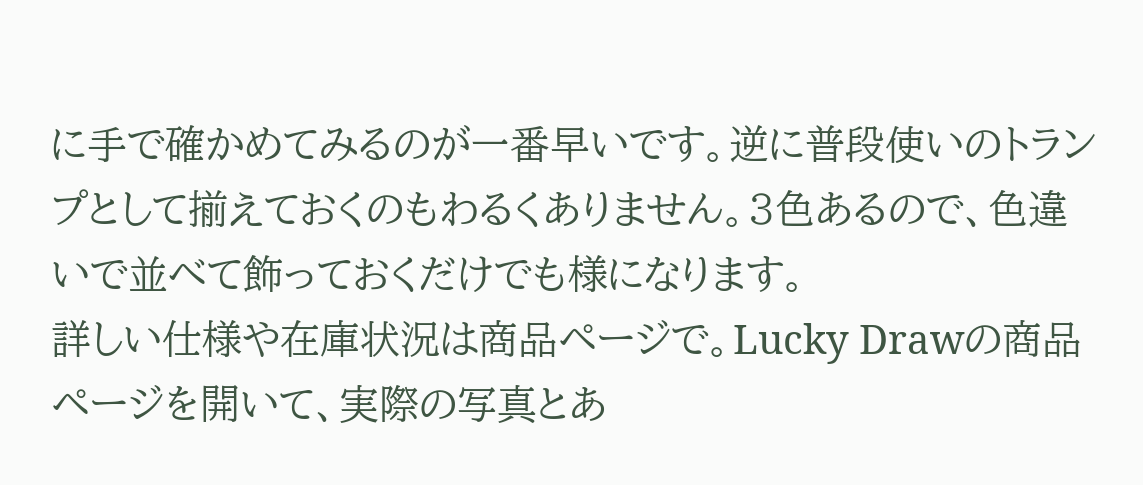に手で確かめてみるのが一番早いです。逆に普段使いのトランプとして揃えておくのもわるくありません。3色あるので、色違いで並べて飾っておくだけでも様になります。
詳しい仕様や在庫状況は商品ページで。Lucky Drawの商品ページを開いて、実際の写真とあ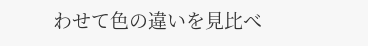わせて色の違いを見比べ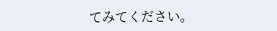てみてください。